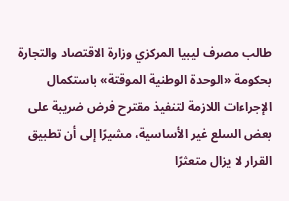طالب مصرف ليبيا المركزي وزارة الاقتصاد والتجارة بحكومة «الوحدة الوطنية الموقتة» باستكمال الإجراءات اللازمة لتنفيذ مقترح فرض ضريبة على بعض السلع غير الأساسية، مشيرًا إلى أن تطبيق القرار لا يزال متعثرًا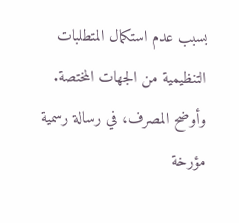بسبب عدم استكمال المتطلبات التنظيمية من الجهات المختصة.
وأوضح المصرف، في رسالة رسمية مؤرخة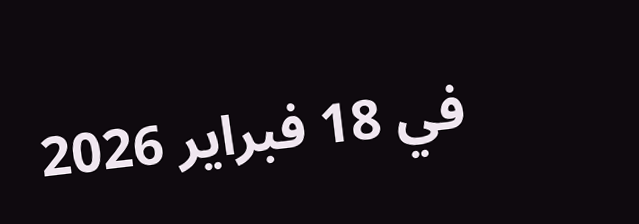في 18 فبراير 2026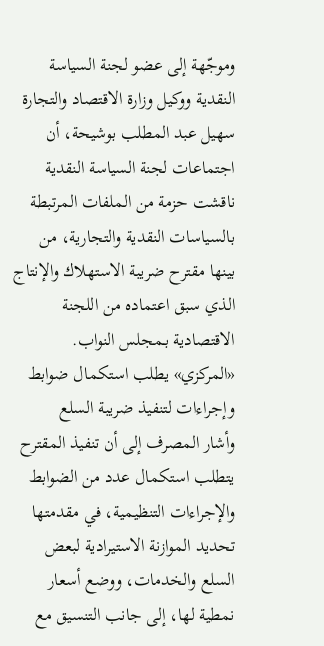وموجّهة إلى عضو لجنة السياسة النقدية ووكيل وزارة الاقتصاد والتجارة سهيل عبد المطلب بوشيحة، أن اجتماعات لجنة السياسة النقدية ناقشت حزمة من الملفات المرتبطة بالسياسات النقدية والتجارية، من بينها مقترح ضريبة الاستهلاك والإنتاج الذي سبق اعتماده من اللجنة الاقتصادية بـمجلس النواب.
«المركزي» يطلب استكمال ضوابط وإجراءات لتنفيذ ضريبة السلع
وأشار المصرف إلى أن تنفيذ المقترح يتطلب استكمال عدد من الضوابط والإجراءات التنظيمية، في مقدمتها تحديد الموازنة الاستيرادية لبعض السلع والخدمات، ووضع أسعار نمطية لها، إلى جانب التنسيق مع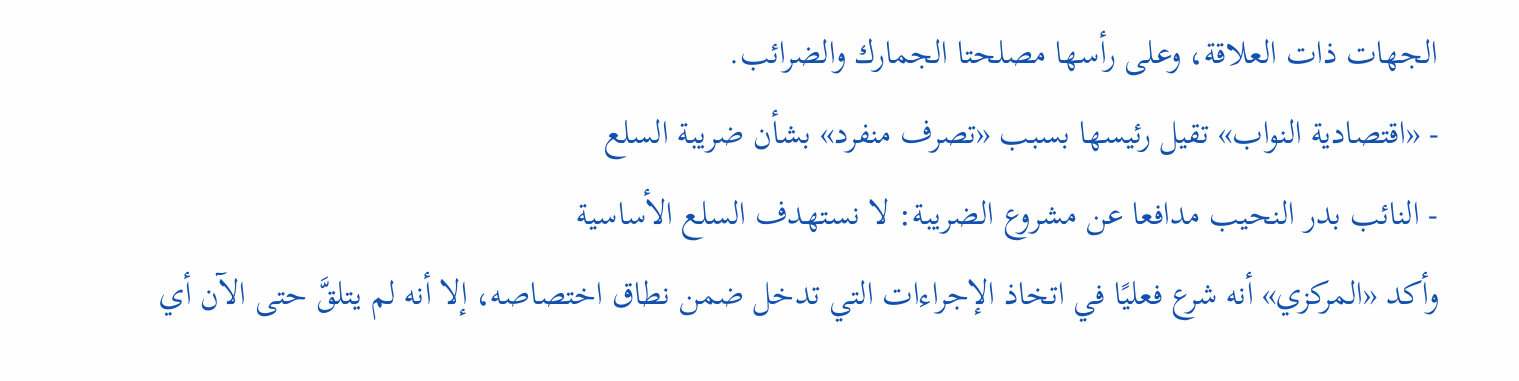الجهات ذات العلاقة، وعلى رأسها مصلحتا الجمارك والضرائب.
- «اقتصادية النواب» تقيل رئيسها بسبب «تصرف منفرد» بشأن ضريبة السلع
- النائب بدر النحيب مدافعا عن مشروع الضريبة: لا نستهدف السلع الأساسية
وأكد «المركزي» أنه شرع فعليًا في اتخاذ الإجراءات التي تدخل ضمن نطاق اختصاصه، إلا أنه لم يتلقَّ حتى الآن أي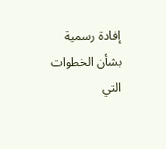إفادة رسمية بشأن الخطوات التي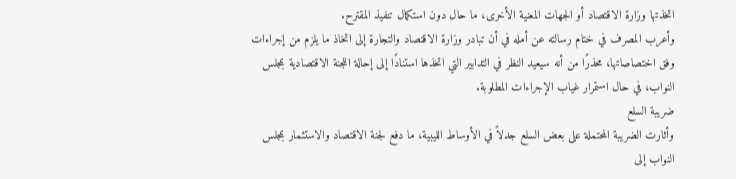اتخذتها وزارة الاقتصاد أو الجهات المعنية الأخرى، ما حال دون استكمال تنفيذ المقترح.
وأعرب المصرف في ختام رسالته عن أمله في أن تبادر وزارة الاقتصاد والتجارة إلى اتخاذ ما يلزم من إجراءات وفق اختصاصاتها، محذرًا من أنه سيعيد النظر في التدابير التي اتخذها استنادًا إلى إحالة اللجنة الاقتصادية بمجلس النواب، في حال استمرار غياب الإجراءات المطلوبة.
ضريبة السلع
وأثارت الضريبة المحتملة على بعض السلع جدلاً في الأوساط الليبية، ما دفع لجنة الاقتصاد والاستثمار بمجلس النواب إلى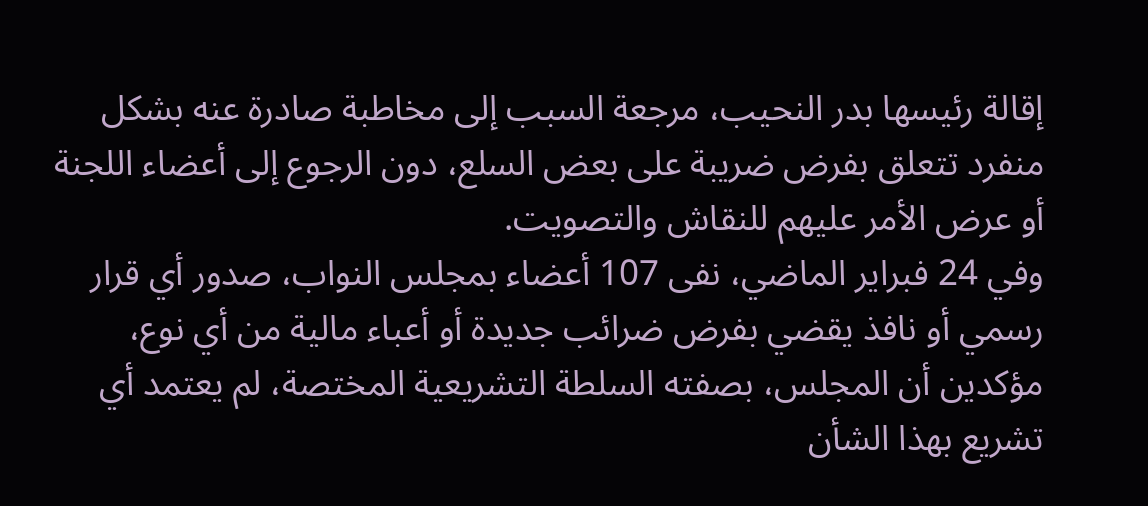إقالة رئيسها بدر النحيب، مرجعة السبب إلى مخاطبة صادرة عنه بشكل منفرد تتعلق بفرض ضريبة على بعض السلع، دون الرجوع إلى أعضاء اللجنة أو عرض الأمر عليهم للنقاش والتصويت.
وفي 24 فبراير الماضي، نفى 107 أعضاء بمجلس النواب، صدور أي قرار رسمي أو نافذ يقضي بفرض ضرائب جديدة أو أعباء مالية من أي نوع، مؤكدين أن المجلس، بصفته السلطة التشريعية المختصة، لم يعتمد أي تشريع بهذا الشأن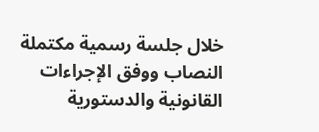خلال جلسة رسمية مكتملة النصاب ووفق الإجراءات القانونية والدستورية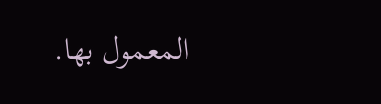المعمول بها.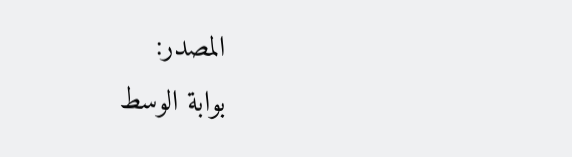المصدر:
بوابة الوسط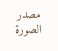مصدر الصورة